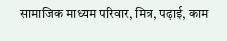सामाजिक माध्यम परिवार, मित्र, पढ़ाई, काम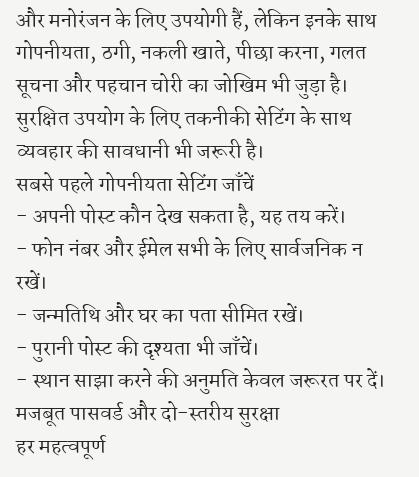और मनोरंजन के लिए उपयोगी हैं, लेकिन इनके साथ गोपनीयता, ठगी, नकली खाते, पीछा करना, गलत सूचना और पहचान चोरी का जोखिम भी जुड़ा है। सुरक्षित उपयोग के लिए तकनीकी सेटिंग के साथ व्यवहार की सावधानी भी जरूरी है।
सबसे पहले गोपनीयता सेटिंग जाँचें
- अपनी पोस्ट कौन देख सकता है, यह तय करें।
- फोन नंबर और ईमेल सभी के लिए सार्वजनिक न रखें।
- जन्मतिथि और घर का पता सीमित रखें।
- पुरानी पोस्ट की दृश्यता भी जाँचें।
- स्थान साझा करने की अनुमति केवल जरूरत पर दें।
मजबूत पासवर्ड और दो-स्तरीय सुरक्षा
हर महत्वपूर्ण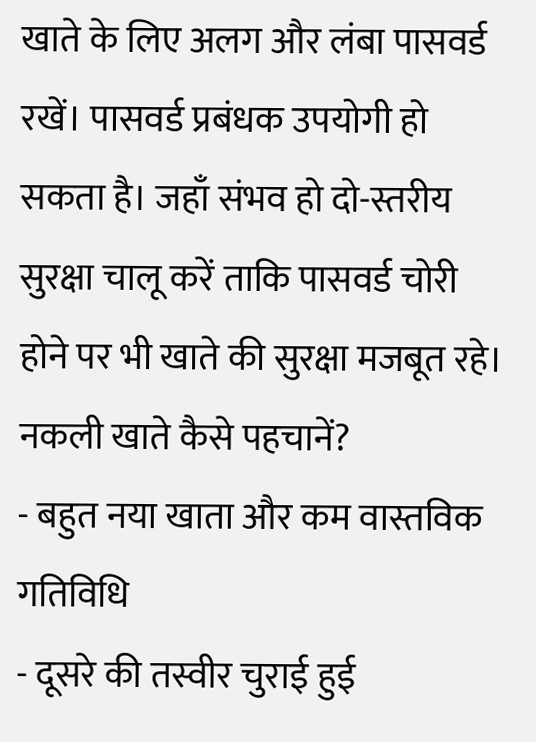खाते के लिए अलग और लंबा पासवर्ड रखें। पासवर्ड प्रबंधक उपयोगी हो सकता है। जहाँ संभव हो दो-स्तरीय सुरक्षा चालू करें ताकि पासवर्ड चोरी होने पर भी खाते की सुरक्षा मजबूत रहे।
नकली खाते कैसे पहचानें?
- बहुत नया खाता और कम वास्तविक गतिविधि
- दूसरे की तस्वीर चुराई हुई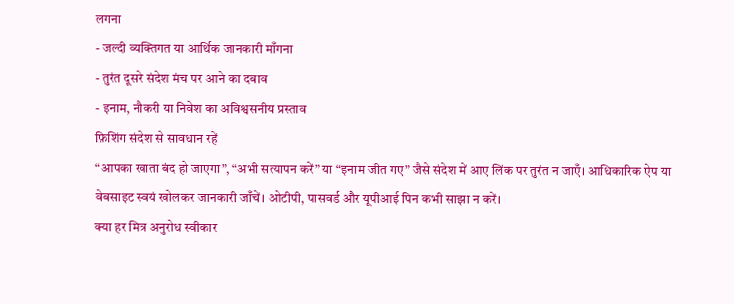लगना
- जल्दी व्यक्तिगत या आर्थिक जानकारी माँगना
- तुरंत दूसरे संदेश मंच पर आने का दबाव
- इनाम, नौकरी या निवेश का अविश्वसनीय प्रस्ताव
फ़िशिंग संदेश से सावधान रहें
“आपका खाता बंद हो जाएगा”, “अभी सत्यापन करें” या “इनाम जीत गए” जैसे संदेश में आए लिंक पर तुरंत न जाएँ। आधिकारिक ऐप या वेबसाइट स्वयं खोलकर जानकारी जाँचें। ओटीपी, पासवर्ड और यूपीआई पिन कभी साझा न करें।
क्या हर मित्र अनुरोध स्वीकार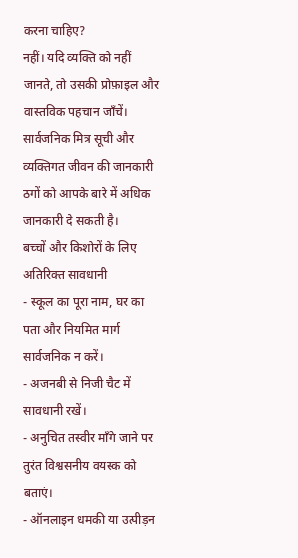करना चाहिए?
नहीं। यदि व्यक्ति को नहीं जानते, तो उसकी प्रोफ़ाइल और वास्तविक पहचान जाँचें। सार्वजनिक मित्र सूची और व्यक्तिगत जीवन की जानकारी ठगों को आपके बारे में अधिक जानकारी दे सकती है।
बच्चों और किशोरों के लिए अतिरिक्त सावधानी
- स्कूल का पूरा नाम, घर का पता और नियमित मार्ग सार्वजनिक न करें।
- अजनबी से निजी चैट में सावधानी रखें।
- अनुचित तस्वीर माँगे जाने पर तुरंत विश्वसनीय वयस्क को बताएं।
- ऑनलाइन धमकी या उत्पीड़न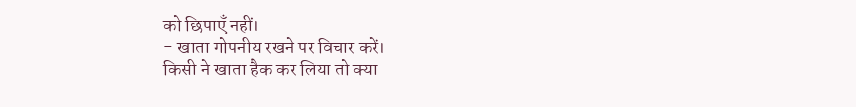को छिपाएँ नहीं।
- खाता गोपनीय रखने पर विचार करें।
किसी ने खाता हैक कर लिया तो क्या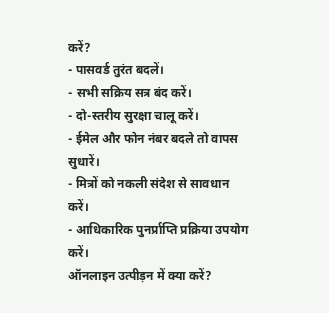करें?
- पासवर्ड तुरंत बदलें।
- सभी सक्रिय सत्र बंद करें।
- दो-स्तरीय सुरक्षा चालू करें।
- ईमेल और फोन नंबर बदले तो वापस सुधारें।
- मित्रों को नकली संदेश से सावधान करें।
- आधिकारिक पुनर्प्राप्ति प्रक्रिया उपयोग करें।
ऑनलाइन उत्पीड़न में क्या करें?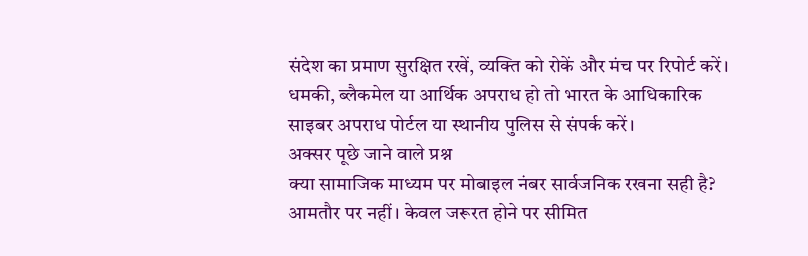संदेश का प्रमाण सुरक्षित रखें, व्यक्ति को रोकें और मंच पर रिपोर्ट करें। धमकी, ब्लैकमेल या आर्थिक अपराध हो तो भारत के आधिकारिक साइबर अपराध पोर्टल या स्थानीय पुलिस से संपर्क करें।
अक्सर पूछे जाने वाले प्रश्न
क्या सामाजिक माध्यम पर मोबाइल नंबर सार्वजनिक रखना सही है?
आमतौर पर नहीं। केवल जरूरत होने पर सीमित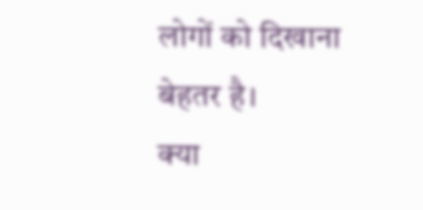लोगों को दिखाना बेहतर है।
क्या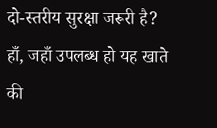दो-स्तरीय सुरक्षा जरूरी है?
हाँ, जहाँ उपलब्ध हो यह खाते की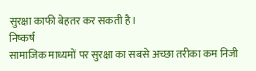सुरक्षा काफी बेहतर कर सकती है।
निष्कर्ष
सामाजिक माध्यमों पर सुरक्षा का सबसे अच्छा तरीका कम निजी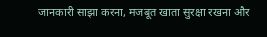जानकारी साझा करना, मजबूत खाता सुरक्षा रखना और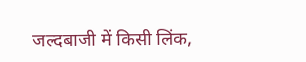जल्दबाजी में किसी लिंक,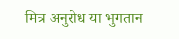मित्र अनुरोध या भुगतान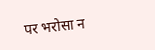पर भरोसा न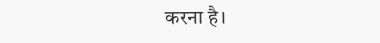करना है।